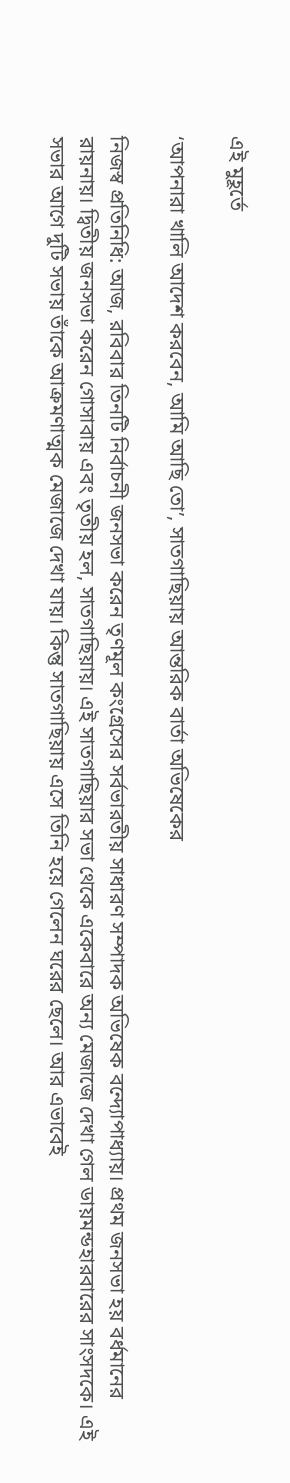এই মুহূর্তে

‘আপনারা খালি আদেশ করবেন, আমি আছি তো’, সাতগাছিয়ায় আন্তরিক বার্তা অভিষেকের

নিজস্ব প্রতিনিধি: আজ, রবিবার তিনটি নির্বাচনী জনসভা করেন তৃণমূল কংগ্রেসের সর্বভারতীয় সাধারণ সম্পাদক অভিষেক বন্দ্যোপাধ্যায়। প্রথম জনসভা হয় বর্ধমানের রায়নায়। দ্বিতীয় জনসভা করেন গোসাবায় এবং তৃতীয় হল, সাতগাছিয়ায়। এই সাতগাছিয়ার সভা থেকে একেবারে অন্য মেজাজে দেখা গেল ডায়মন্ডহারবারের সাংসদকে। এই সভার আগে দুটি সভায় তাঁকে আক্রমণাত্মক মেজাজে দেখা যায়। কিন্তু সাতগাছিয়ায় এসে তিনি হয়ে গেলেন ঘরের ছেলে। আর এভাবেই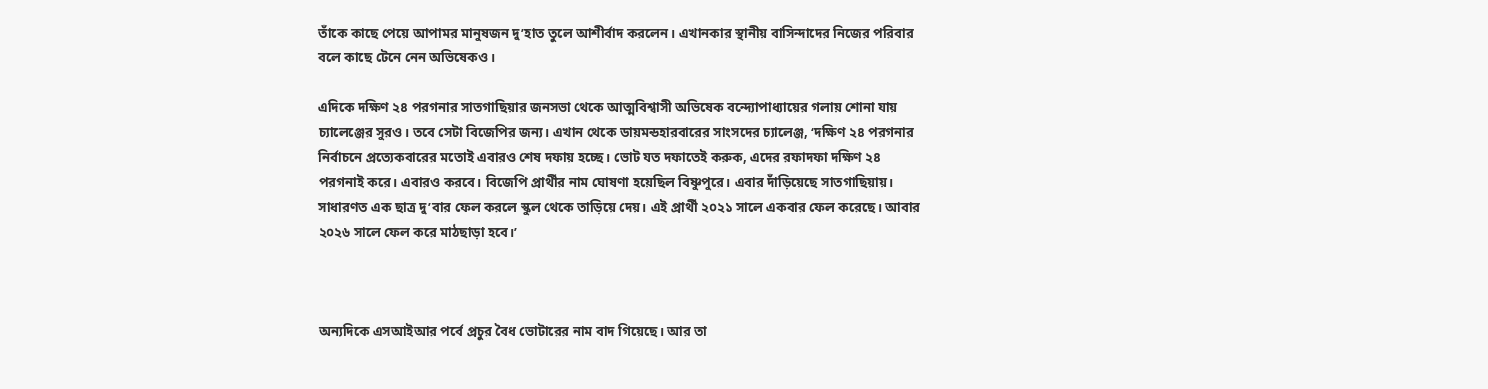তাঁকে কাছে পেয়ে আপামর মানুষজন দু’হাত তুলে আশীর্বাদ করলেন। এখানকার স্থানীয় বাসিন্দাদের নিজের পরিবার বলে কাছে টেনে নেন অভিষেকও।

এদিকে দক্ষিণ ২৪ পরগনার সাতগাছিয়ার জনসভা থেকে আত্মবিশ্বাসী অভিষেক বন্দ্যোপাধ্যায়ের গলায় শোনা যায় চ্যালেঞ্জের সুরও। তবে সেটা বিজেপির জন্য। এখান থেকে ডায়মন্ডহারবারের সাংসদের চ্যালেঞ্জ, ‘দক্ষিণ ২৪ পরগনার নির্বাচনে প্রত্যেকবারের মতোই এবারও শেষ দফায় হচ্ছে। ভোট যত দফাতেই করুক, এদের রফাদফা দক্ষিণ ২৪ পরগনাই করে। এবারও করবে। বিজেপি প্রার্থীর নাম ঘোষণা হয়েছিল বিষ্ণুপুরে। এবার দাঁড়িয়েছে সাতগাছিয়ায়। সাধারণত এক ছাত্র দু’বার ফেল করলে স্কুল থেকে তাড়িয়ে দেয়। এই প্রার্থী ২০২১ সালে একবার ফেল করেছে। আবার ২০২৬ সালে ফেল করে মাঠছাড়া হবে।’



অন্যদিকে এসআইআর পর্বে প্রচুর বৈধ ভোটারের নাম বাদ গিয়েছে। আর তা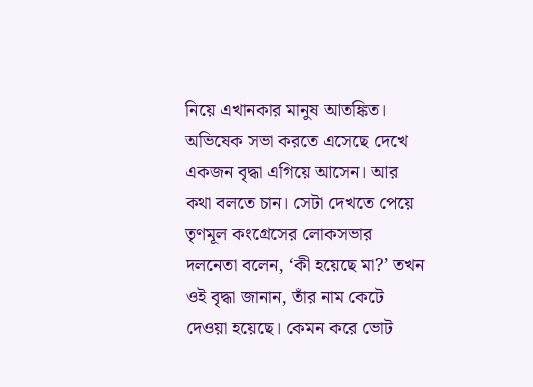নিয়ে এখানকার মানুষ আতঙ্কিত। অভিষেক সভা করতে এসেছে দেখে একজন বৃদ্ধা এগিয়ে আসেন। আর কথা বলতে চান। সেটা দেখতে পেয়ে তৃণমূল কংগ্রেসের লোকসভার দলনেতা বলেন, ‘কী হয়েছে মা?’ তখন ওই বৃদ্ধা জানান, তাঁর নাম কেটে দেওয়া হয়েছে। কেমন করে ভোট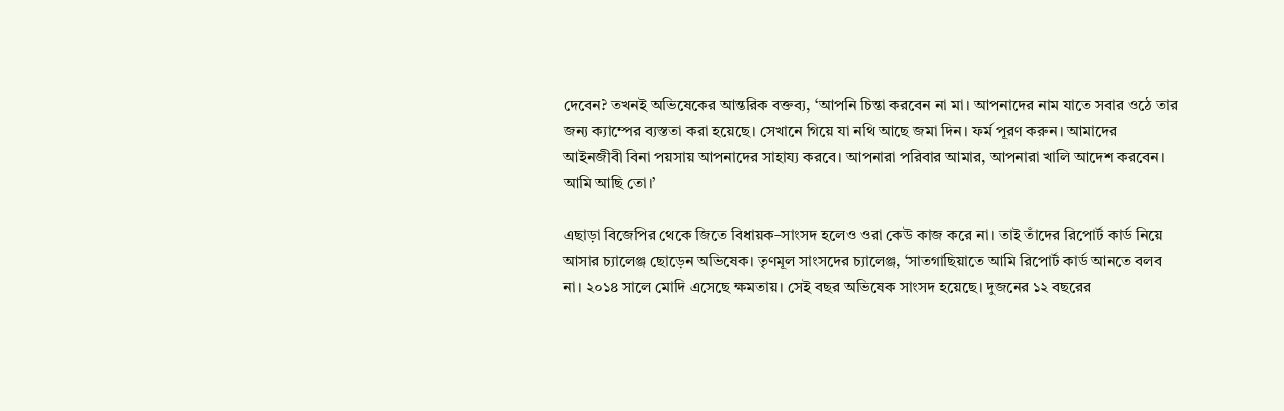দেবেন? তখনই অভিষেকের আন্তরিক বক্তব্য, ‘আপনি চিন্তা করবেন না মা। আপনাদের নাম যাতে সবার ওঠে তার জন্য ক্যাম্পের ব্যস্ততা করা হয়েছে। সেখানে গিয়ে যা নথি আছে জমা দিন। ফর্ম পূরণ করুন। আমাদের আইনজীবী বিনা পয়সায় আপনাদের সাহায্য করবে। আপনারা পরিবার আমার, আপনারা খালি আদেশ করবেন। আমি আছি তো।’

এছাড়া বিজেপির থেকে জিতে বিধায়ক–সাংসদ হলেও ওরা কেউ কাজ করে না। তাই তাঁদের রিপোর্ট কার্ড নিয়ে আসার চ্যালেঞ্জ ছোড়েন অভিষেক। তৃণমূল সাংসদের চ্যালেঞ্জ, ‘সাতগাছিয়াতে আমি রিপোর্ট কার্ড আনতে বলব না। ২০১৪ সালে মোদি এসেছে ক্ষমতায়। সেই বছর অভিষেক সাংসদ হয়েছে। দুজনের ১২ বছরের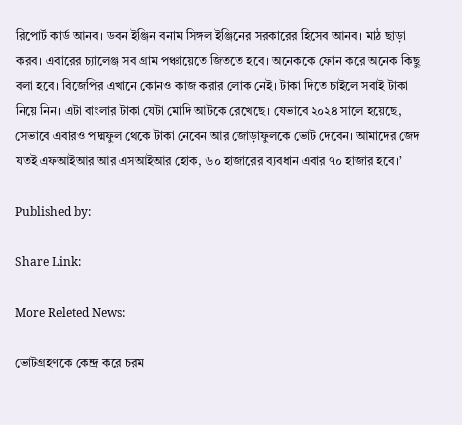রিপোর্ট কার্ড আনব। ডবন ইঞ্জিন বনাম সিঙ্গল ইঞ্জিনের সরকারের হিসেব আনব। মাঠ ছাড়া করব। এবারের চ্যালেঞ্জ সব গ্রাম পঞ্চায়েতে জিততে হবে। অনেককে ফোন করে অনেক কিছু বলা হবে। বিজেপির এখানে কোনও কাজ করার লোক নেই। টাকা দিতে চাইলে সবাই টাকা নিয়ে নিন। এটা বাংলার টাকা যেটা মোদি আটকে রেখেছে। যেভাবে ২০২৪ সালে হয়েছে, সেভাবে এবারও পদ্মফুল থেকে টাকা নেবেন আর জোড়াফুলকে ভোট দেবেন। আমাদের জেদ যতই এফআইআর আর এসআইআর হোক, ৬০ হাজারের ব্যবধান এবার ৭০ হাজার হবে।’

Published by:

Share Link:

More Releted News:

ভোটগ্রহণকে কেন্দ্র করে চরম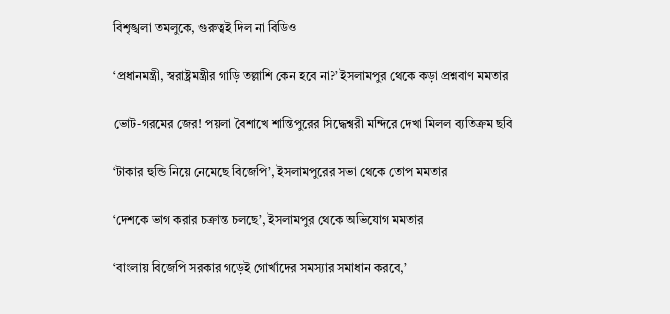বিশৃঙ্খলা তমলুকে, গুরুত্বই দিল না বিডিও

‘প্রধানমন্ত্রী, স্বরাষ্ট্রমন্ত্রীর গাড়ি তল্লাশি কেন হবে না?’ ইসলামপুর থেকে কড়া প্রশ্নবাণ মমতার

ভোট-গরমের জের! পয়লা বৈশাখে শান্তিপুরের সিদ্ধেশ্বরী মন্দিরে দেখা মিলল ব্যতিক্রম ছবি

‘টাকার হুন্ডি নিয়ে নেমেছে বিজেপি’, ইসলামপুরের সভা থেকে তোপ মমতার

‘দেশকে ভাগ করার চক্রান্ত চলছে’, ইসলামপুর থেকে অভিযোগ মমতার

‘বাংলায় বিজেপি সরকার গড়েই গোর্খাদের সমস্যার সমাধান করবে,’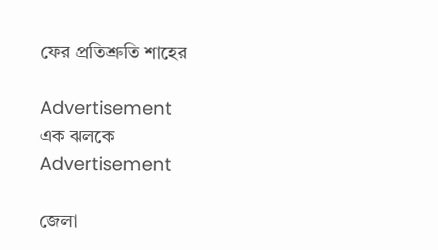ফের প্রতিশ্রুতি শাহের

Advertisement
এক ঝলকে
Advertisement

জেলা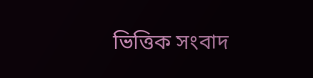ভিত্তিক সংবাদ